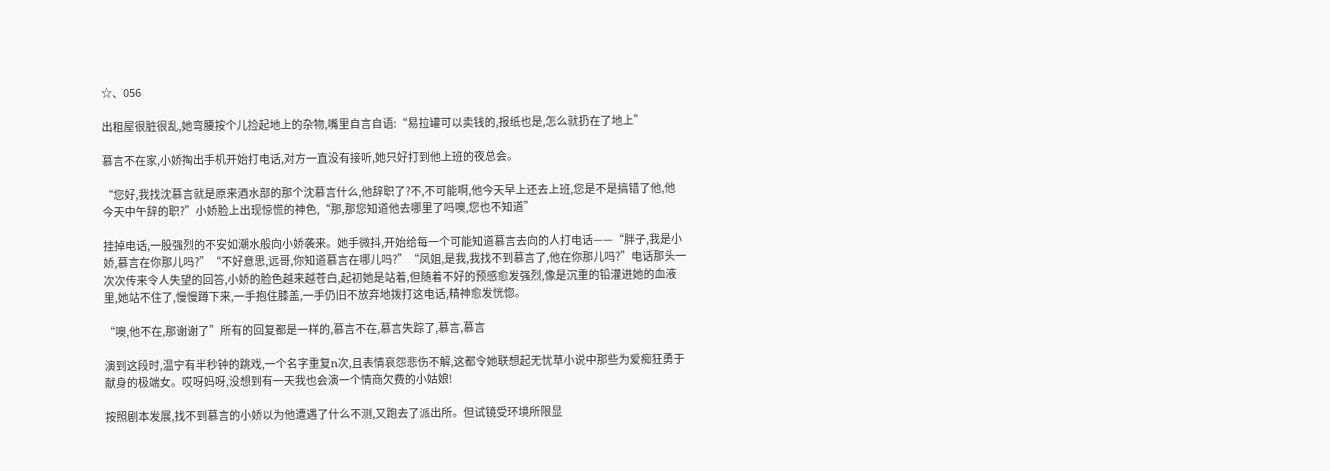☆、056

出租屋很脏很乱,她弯腰按个儿捡起地上的杂物,嘴里自言自语:“易拉罐可以卖钱的,报纸也是,怎么就扔在了地上”

慕言不在家,小娇掏出手机开始打电话,对方一直没有接听,她只好打到他上班的夜总会。

“您好,我找沈慕言就是原来酒水部的那个沈慕言什么,他辞职了?不,不可能啊,他今天早上还去上班,您是不是搞错了他,他今天中午辞的职?”小娇脸上出现惊慌的神色,“那,那您知道他去哪里了吗噢,您也不知道”

挂掉电话,一股强烈的不安如潮水般向小娇袭来。她手微抖,开始给每一个可能知道慕言去向的人打电话——“胖子,我是小娇,慕言在你那儿吗?”“不好意思,远哥,你知道慕言在哪儿吗?”“凤姐,是我,我找不到慕言了,他在你那儿吗?”电话那头一次次传来令人失望的回答,小娇的脸色越来越苍白,起初她是站着,但随着不好的预感愈发强烈,像是沉重的铅灌进她的血液里,她站不住了,慢慢蹲下来,一手抱住膝盖,一手仍旧不放弃地拨打这电话,精神愈发恍惚。

“噢,他不在,那谢谢了”所有的回复都是一样的,慕言不在,慕言失踪了,慕言,慕言

演到这段时,温宁有半秒钟的跳戏,一个名字重复n次,且表情哀怨悲伤不解,这都令她联想起无忧草小说中那些为爱痴狂勇于献身的极端女。哎呀妈呀,没想到有一天我也会演一个情商欠费的小姑娘!

按照剧本发展,找不到慕言的小娇以为他遭遇了什么不测,又跑去了派出所。但试镜受环境所限显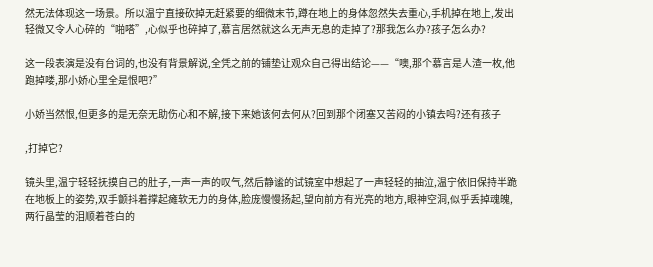然无法体现这一场景。所以温宁直接砍掉无赶紧要的细微末节,蹲在地上的身体忽然失去重心,手机掉在地上,发出轻微又令人心碎的“啪嗒”,心似乎也碎掉了,慕言居然就这么无声无息的走掉了?那我怎么办?孩子怎么办?

这一段表演是没有台词的,也没有背景解说,全凭之前的铺垫让观众自己得出结论——“噢,那个慕言是人渣一枚,他跑掉喽,那小娇心里全是恨吧?”

小娇当然恨,但更多的是无奈无助伤心和不解,接下来她该何去何从?回到那个闭塞又苦闷的小镇去吗?还有孩子

,打掉它?

镜头里,温宁轻轻抚摸自己的肚子,一声一声的叹气,然后静谧的试镜室中想起了一声轻轻的抽泣,温宁依旧保持半跪在地板上的姿势,双手颤抖着撑起瘫软无力的身体,脸庞慢慢扬起,望向前方有光亮的地方,眼神空洞,似乎丢掉魂魄,两行晶莹的泪顺着苍白的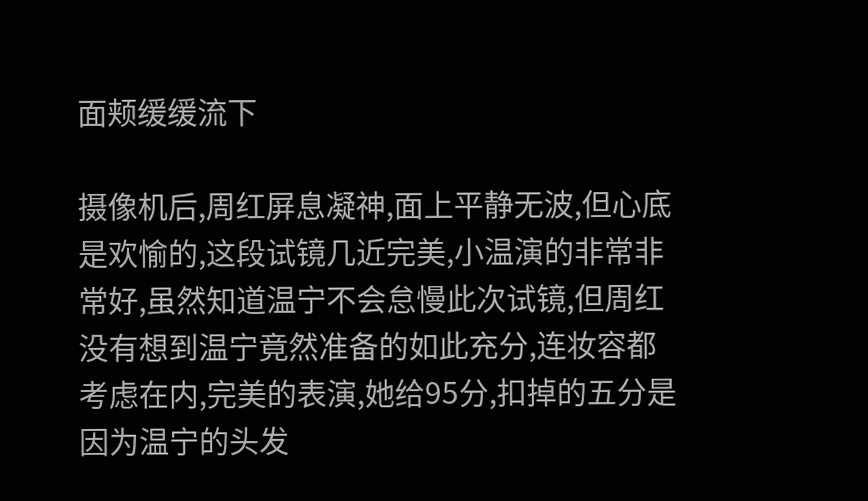面颊缓缓流下

摄像机后,周红屏息凝神,面上平静无波,但心底是欢愉的,这段试镜几近完美,小温演的非常非常好,虽然知道温宁不会怠慢此次试镜,但周红没有想到温宁竟然准备的如此充分,连妆容都考虑在内,完美的表演,她给95分,扣掉的五分是因为温宁的头发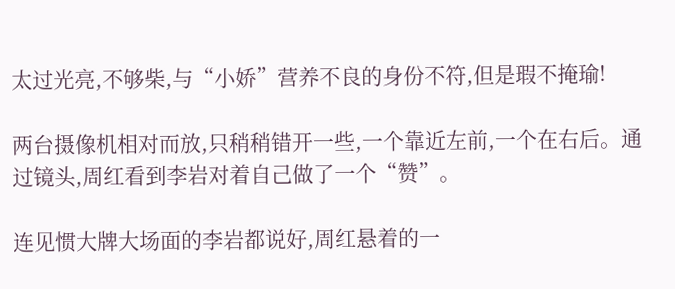太过光亮,不够柴,与“小娇”营养不良的身份不符,但是瑕不掩瑜!

两台摄像机相对而放,只稍稍错开一些,一个靠近左前,一个在右后。通过镜头,周红看到李岩对着自己做了一个“赞”。

连见惯大牌大场面的李岩都说好,周红悬着的一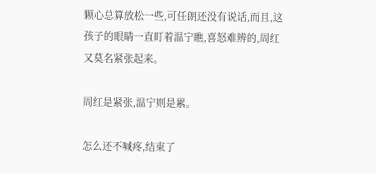颗心总算放松一些,可任朗还没有说话,而且,这孩子的眼睛一直盯着温宁瞧,喜怒难辨的,周红又莫名紧张起来。

周红是紧张,温宁则是累。

怎么还不喊疼,结束了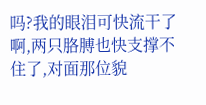吗?我的眼泪可快流干了啊,两只胳膊也快支撑不住了,对面那位貌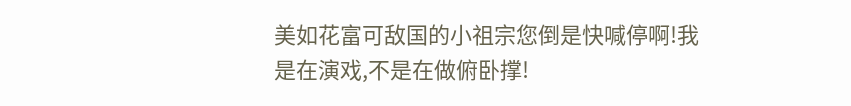美如花富可敌国的小祖宗您倒是快喊停啊!我是在演戏,不是在做俯卧撑!